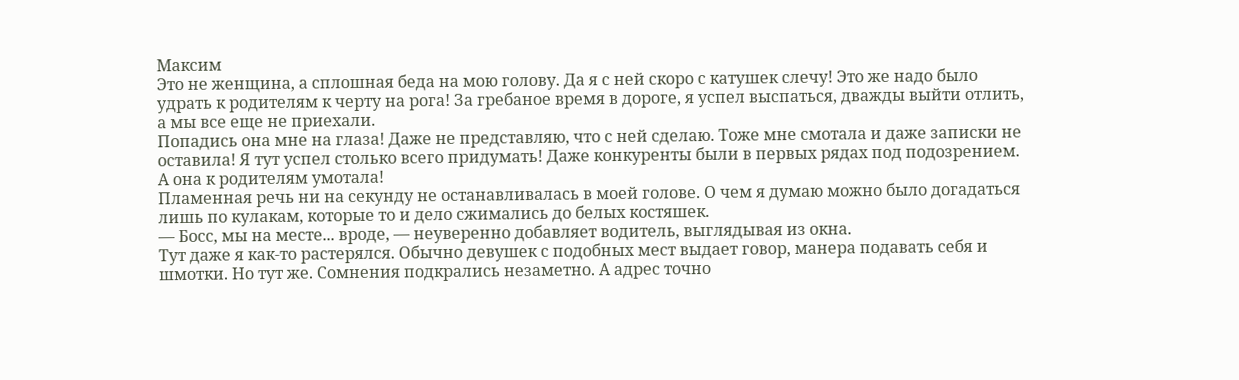Максим
Это не женщина, а сплошная беда на мою голову. Да я с ней скоро с катушек слечу! Это же надо было удрать к родителям к черту на рога! За гребаное время в дороге, я успел выспаться, дважды выйти отлить, а мы все еще не приехали.
Попадись она мне на глаза! Даже не представляю, что с ней сделаю. Тоже мне смотала и даже записки не оставила! Я тут успел столько всего придумать! Даже конкуренты были в первых рядах под подозрением. А она к родителям умотала!
Пламенная речь ни на секунду не останавливалась в моей голове. О чем я думаю можно было догадаться лишь по кулакам, которые то и дело сжимались до белых костяшек.
— Босс, мы на месте... вроде, — неуверенно добавляет водитель, выглядывая из окна.
Тут даже я как-то растерялся. Обычно девушек с подобных мест выдает говор, манера подавать себя и шмотки. Но тут же. Сомнения подкрались незаметно. А адрес точно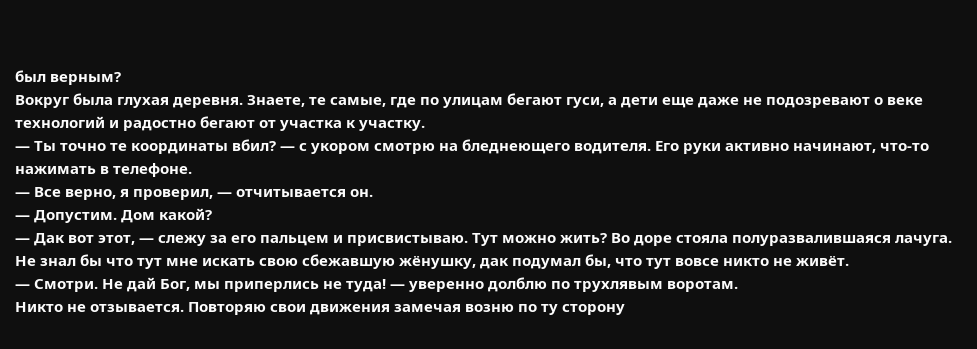был верным?
Вокруг была глухая деревня. Знаете, те самые, где по улицам бегают гуси, а дети еще даже не подозревают о веке технологий и радостно бегают от участка к участку.
— Ты точно те координаты вбил? — с укором смотрю на бледнеющего водителя. Его руки активно начинают, что-то нажимать в телефоне.
— Все верно, я проверил, — отчитывается он.
— Допустим. Дом какой?
— Дак вот этот, — слежу за его пальцем и присвистываю. Тут можно жить? Во доре стояла полуразвалившаяся лачуга. Не знал бы что тут мне искать свою сбежавшую жёнушку, дак подумал бы, что тут вовсе никто не живёт.
— Смотри. Не дай Бог, мы приперлись не туда! — уверенно долблю по трухлявым воротам.
Никто не отзывается. Повторяю свои движения замечая возню по ту сторону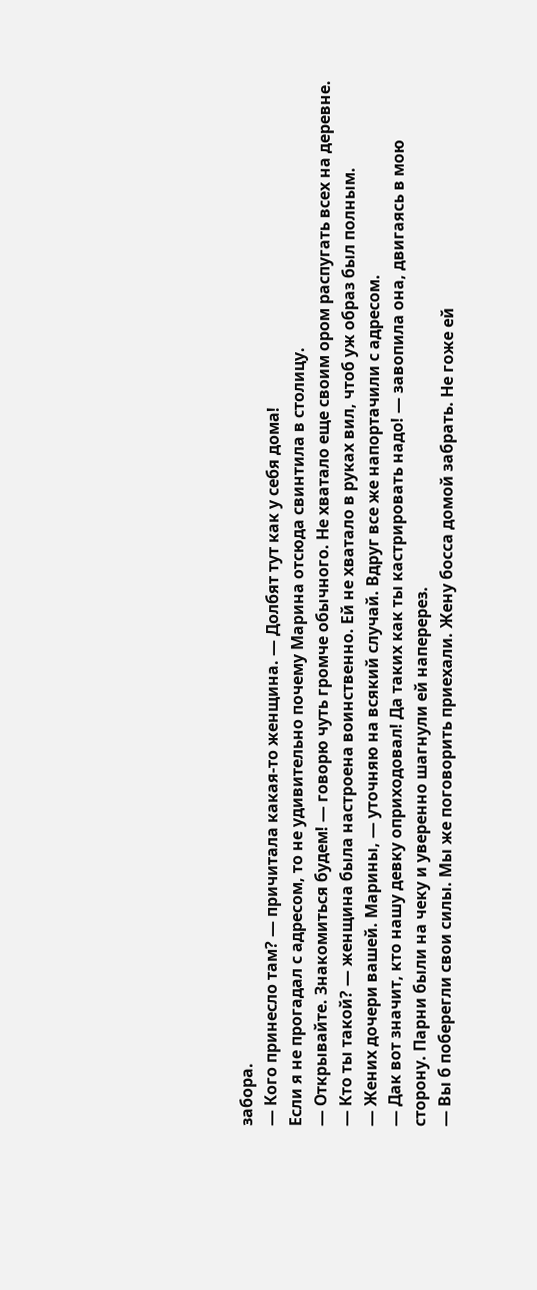забора.
— Кого принесло там? — причитала какая-то женщина. — Долбят тут как у себя дома!
Если я не прогадал с адресом, то не удивительно почему Марина отсюда свинтила в столицу.
— Открывайте. Знакомиться будем! — говорю чуть громче обычного. Не хватало еще своим ором распугать всех на деревне.
— Кто ты такой? — женщина была настроена воинственно. Ей не хватало в руках вил, чтоб уж образ был полным.
— Жених дочери вашей. Марины, — уточняю на всякий случай. Вдруг все же напортачили с адресом.
— Дак вот значит, кто нашу девку оприходовал! Да таких как ты кастрировать надо! — завопила она, двигаясь в мою сторону. Парни были на чеку и уверенно шагнули ей наперерез.
— Вы б поберегли свои силы. Мы же поговорить приехали. Жену босса домой забрать. Не гоже ей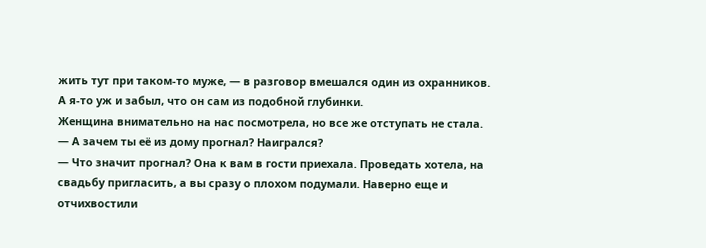жить тут при таком-то муже, — в разговор вмешался один из охранников. А я-то уж и забыл, что он сам из подобной глубинки.
Женщина внимательно на нас посмотрела, но все же отступать не стала.
— А зачем ты её из дому прогнал? Наигрался?
— Что значит прогнал? Она к вам в гости приехала. Проведать хотела, на свадьбу пригласить, а вы сразу о плохом подумали. Наверно еще и отчихвостили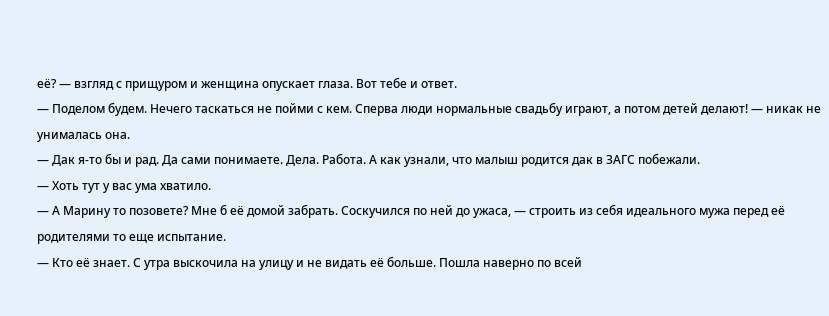её? — взгляд с прищуром и женщина опускает глаза. Вот тебе и ответ.
— Поделом будем. Нечего таскаться не пойми с кем. Сперва люди нормальные свадьбу играют, а потом детей делают! — никак не унималась она.
— Дак я-то бы и рад. Да сами понимаете. Дела. Работа. А как узнали, что малыш родится дак в ЗАГС побежали.
— Хоть тут у вас ума хватило.
— А Марину то позовете? Мне б её домой забрать. Соскучился по ней до ужаса, — строить из себя идеального мужа перед её родителями то еще испытание.
— Кто её знает. С утра выскочила на улицу и не видать её больше. Пошла наверно по всей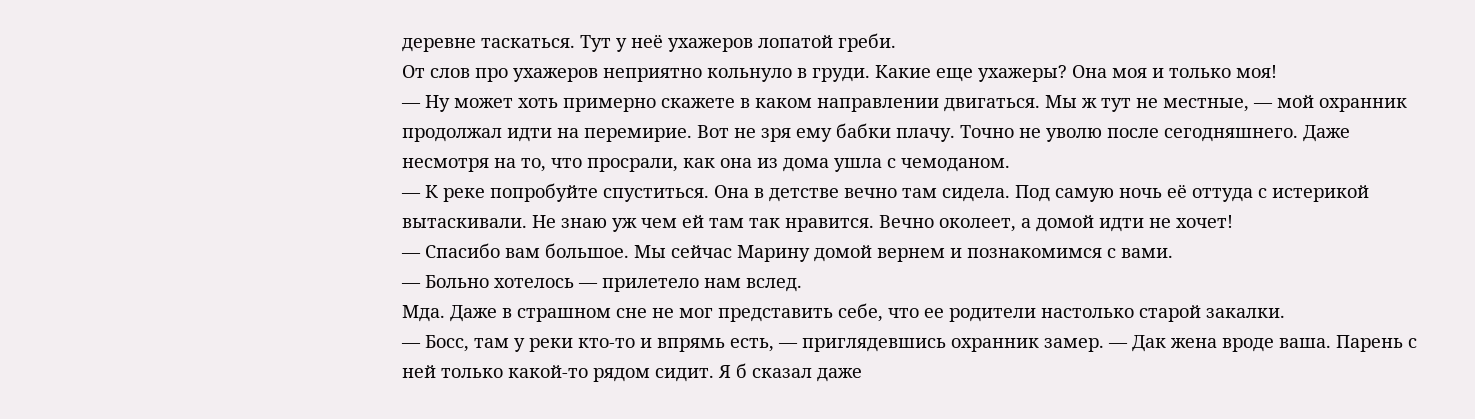деревне таскаться. Тут у неё ухажеров лопатой греби.
От слов про ухажеров неприятно кольнуло в груди. Какие еще ухажеры? Она моя и только моя!
— Ну может хоть примерно скажете в каком направлении двигаться. Мы ж тут не местные, — мой охранник продолжал идти на перемирие. Вот не зря ему бабки плачу. Точно не уволю после сегодняшнего. Даже несмотря на то, что просрали, как она из дома ушла с чемоданом.
— К реке попробуйте спуститься. Она в детстве вечно там сидела. Под самую ночь её оттуда с истерикой вытаскивали. Не знаю уж чем ей там так нравится. Вечно околеет, а домой идти не хочет!
— Спасибо вам большое. Мы сейчас Марину домой вернем и познакомимся с вами.
— Больно хотелось — прилетело нам вслед.
Мда. Даже в страшном сне не мог представить себе, что ее родители настолько старой закалки.
— Босс, там у реки кто-то и впрямь есть, — приглядевшись охранник замер. — Дак жена вроде ваша. Парень с ней только какой-то рядом сидит. Я б сказал даже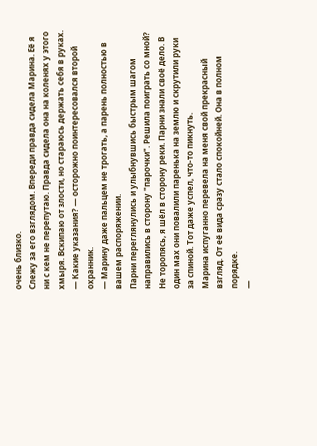очень близко.
Слежу за его взглядом. Впереди правда сидела Марина. Её я ни с кем не перепутаю. Правда сидела она на коленях у этого хмыря. Вскипаю от злости, но стараюсь держать себя в руках.
— Какие указания? — осторожно поинтересовался второй охранник.
— Марину даже пальцем не трогать, а парень полностью в вашем распоряжении.
Парни переглянулись и улыбнувшись быстрым шагом направились в сторону "парочки". Решила поиграть со мной?
Не торопясь, я шёл в сторону реки. Парни знали своё дело. В один мах они повалили паренька на землю и скрутили руки за спиной. Тот даже успел, что-то пикнуть.
Марина испуганно перевела на меня свой прекрасный взгляд. От её вида сразу стало спокойней. Она в полном порядке.
—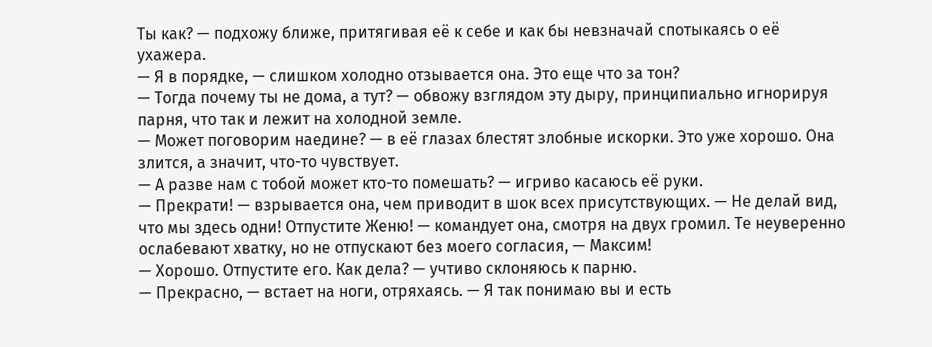Ты как? — подхожу ближе, притягивая её к себе и как бы невзначай спотыкаясь о её ухажера.
— Я в порядке, — слишком холодно отзывается она. Это еще что за тон?
— Тогда почему ты не дома, а тут? — обвожу взглядом эту дыру, принципиально игнорируя парня, что так и лежит на холодной земле.
— Может поговорим наедине? — в её глазах блестят злобные искорки. Это уже хорошо. Она злится, а значит, что-то чувствует.
— А разве нам с тобой может кто-то помешать? — игриво касаюсь её руки.
— Прекрати! — взрывается она, чем приводит в шок всех присутствующих. — Не делай вид, что мы здесь одни! Отпустите Женю! — командует она, смотря на двух громил. Те неуверенно ослабевают хватку, но не отпускают без моего согласия, — Максим!
— Хорошо. Отпустите его. Как дела? — учтиво склоняюсь к парню.
— Прекрасно, — встает на ноги, отряхаясь. — Я так понимаю вы и есть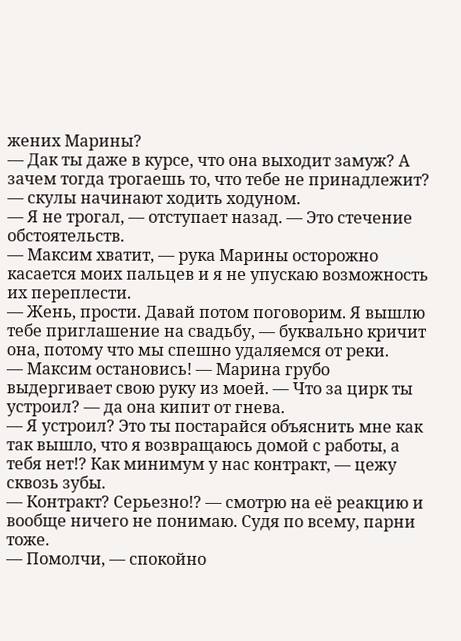жених Марины?
— Дак ты даже в курсе, что она выходит замуж? А зачем тогда трогаешь то, что тебе не принадлежит? — скулы начинают ходить ходуном.
— Я не трогал, — отступает назад. — Это стечение обстоятельств.
— Максим хватит, — рука Марины осторожно касается моих пальцев и я не упускаю возможность их переплести.
— Жень, прости. Давай потом поговорим. Я вышлю тебе приглашение на свадьбу, — буквально кричит она, потому что мы спешно удаляемся от реки.
— Максим остановись! — Марина грубо выдергивает свою руку из моей. — Что за цирк ты устроил? — да она кипит от гнева.
— Я устроил? Это ты постарайся объяснить мне как так вышло, что я возвращаюсь домой с работы, а тебя нет!? Как минимум у нас контракт, — цежу сквозь зубы.
— Контракт? Серьезно!? — смотрю на её реакцию и вообще ничего не понимаю. Судя по всему, парни тоже.
— Помолчи, — спокойно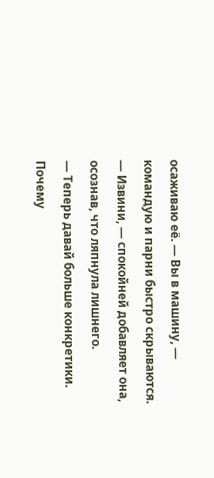осаживаю её. — Вы в машину, — командую и парни быстро скрываются.
— Извини, — спокойней добавляет она, осознав, что ляпнула лишнего.
— Теперь давай больше конкретики. Почему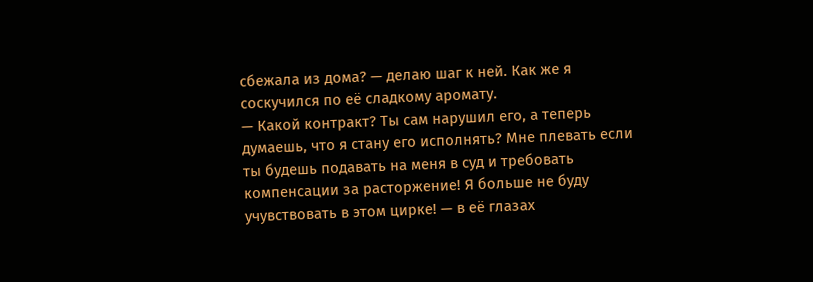сбежала из дома? — делаю шаг к ней. Как же я соскучился по её сладкому аромату.
— Какой контракт? Ты сам нарушил его, а теперь думаешь, что я стану его исполнять? Мне плевать если ты будешь подавать на меня в суд и требовать компенсации за расторжение! Я больше не буду учувствовать в этом цирке! — в её глазах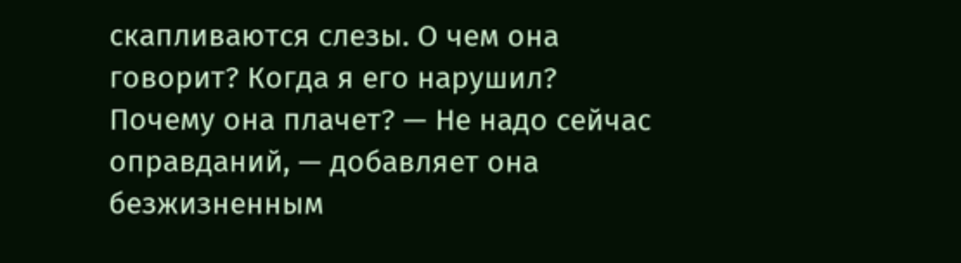скапливаются слезы. О чем она говорит? Когда я его нарушил? Почему она плачет? — Не надо сейчас оправданий, — добавляет она безжизненным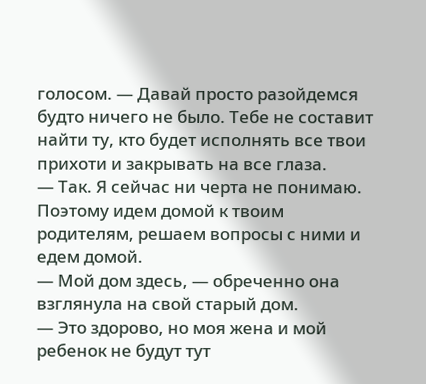голосом. — Давай просто разойдемся будто ничего не было. Тебе не составит найти ту, кто будет исполнять все твои прихоти и закрывать на все глаза.
— Так. Я сейчас ни черта не понимаю. Поэтому идем домой к твоим родителям, решаем вопросы с ними и едем домой.
— Мой дом здесь, — обреченно она взглянула на свой старый дом.
— Это здорово, но моя жена и мой ребенок не будут тут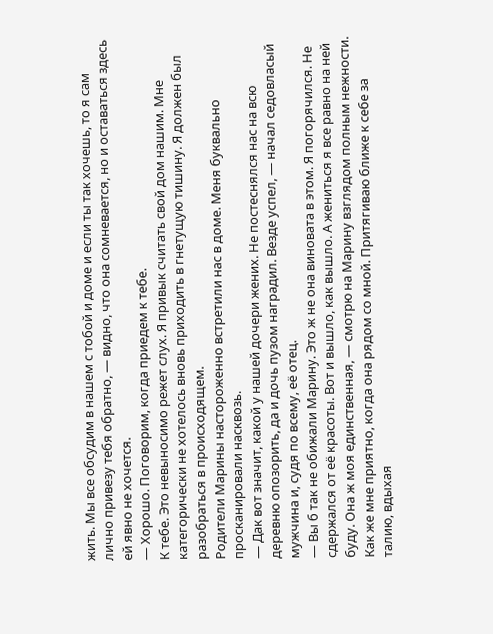жить. Мы все обсудим в нашем с тобой и доме и если ты так хочешь, то я сам лично привезу тебя обратно, — видно, что она сомневается, но и оставаться здесь ей явно не хочется.
— Хорошо. Поговорим, когда приедем к тебе.
К тебе. Это невыносимо режет слух. Я привык считать свой дом нашим. Мне категорически не хотелось вновь приходить в гнетущую тишину. Я должен был разобраться в происходящем.
Родители Марины настороженно встретили нас в доме. Меня буквально просканировали насквозь.
— Дак вот значит, какой у нашей дочери жених. Не постеснялся нас на всю деревню опозорить, да и дочь пузом наградил. Везде успел, — начал седовласый мужчина и, судя по всему, её отец.
— Вы б так не обижали Марину. Это ж не она виновата в этом. Я погорячился. Не сдержался от её красоты. Вот и вышло, как вышло. А жениться я все равно на ней буду. Она ж моя единственная, — смотрю на Марину взглядом полным нежности. Как же мне приятно, когда она рядом со мной. Притягиваю ближе к себе за талию, вдыхая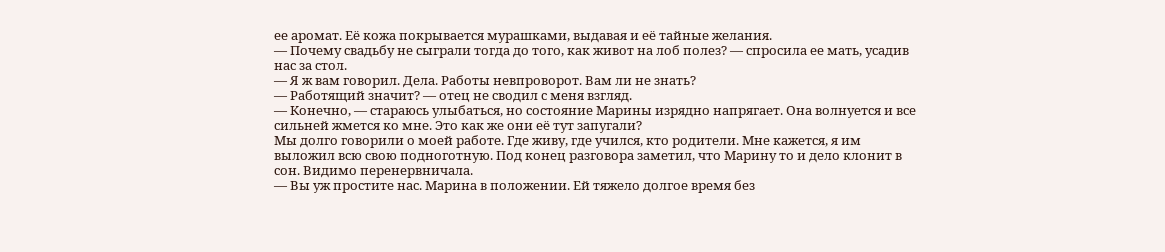ее аромат. Её кожа покрывается мурашками, выдавая и её тайные желания.
— Почему свадьбу не сыграли тогда до того, как живот на лоб полез? — спросила ее мать, усадив нас за стол.
— Я ж вам говорил. Дела. Работы невпроворот. Вам ли не знать?
— Работящий значит? — отец не сводил с меня взгляд.
— Конечно, — стараюсь улыбаться, но состояние Марины изрядно напрягает. Она волнуется и все сильней жмется ко мне. Это как же они её тут запугали?
Мы долго говорили о моей работе. Где живу, где учился, кто родители. Мне кажется, я им выложил всю свою подноготную. Под конец разговора заметил, что Марину то и дело клонит в сон. Видимо перенервничала.
— Вы уж простите нас. Марина в положении. Ей тяжело долгое время без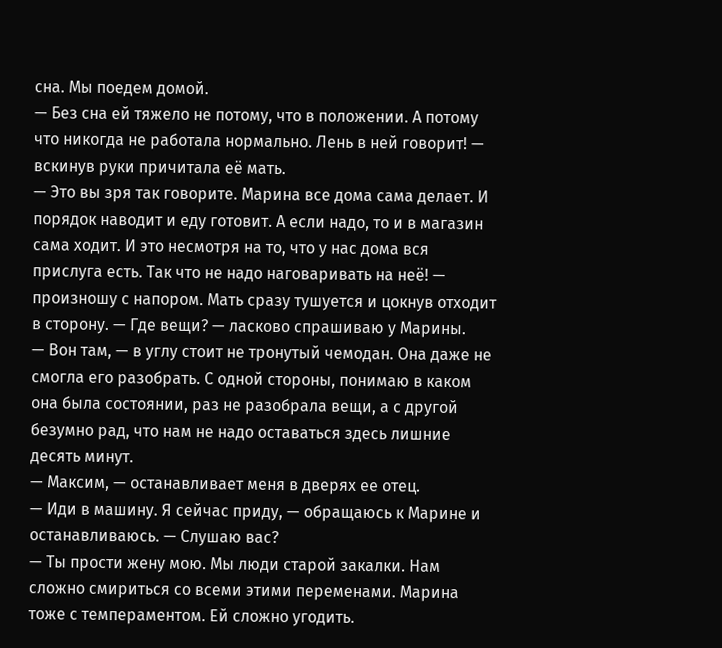сна. Мы поедем домой.
— Без сна ей тяжело не потому, что в положении. А потому что никогда не работала нормально. Лень в ней говорит! — вскинув руки причитала её мать.
— Это вы зря так говорите. Марина все дома сама делает. И порядок наводит и еду готовит. А если надо, то и в магазин сама ходит. И это несмотря на то, что у нас дома вся прислуга есть. Так что не надо наговаривать на неё! — произношу с напором. Мать сразу тушуется и цокнув отходит в сторону. — Где вещи? — ласково спрашиваю у Марины.
— Вон там, — в углу стоит не тронутый чемодан. Она даже не смогла его разобрать. С одной стороны, понимаю в каком она была состоянии, раз не разобрала вещи, а с другой безумно рад, что нам не надо оставаться здесь лишние десять минут.
— Максим, — останавливает меня в дверях ее отец.
— Иди в машину. Я сейчас приду, — обращаюсь к Марине и останавливаюсь. — Слушаю вас?
— Ты прости жену мою. Мы люди старой закалки. Нам сложно смириться со всеми этими переменами. Марина тоже с темпераментом. Ей сложно угодить.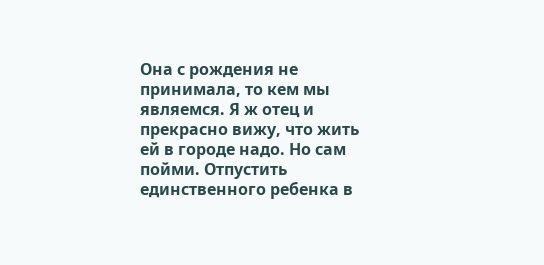Она с рождения не принимала, то кем мы являемся. Я ж отец и прекрасно вижу, что жить ей в городе надо. Но сам пойми. Отпустить единственного ребенка в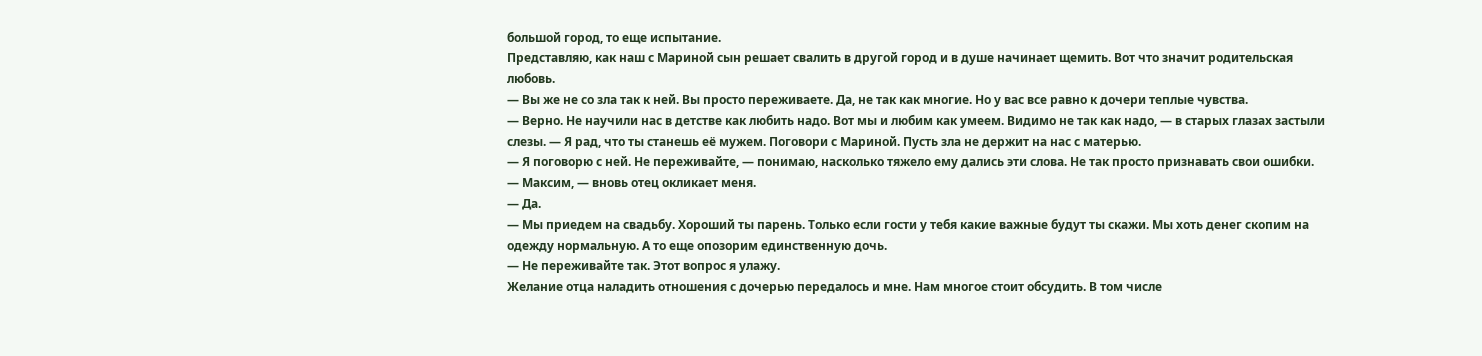большой город, то еще испытание.
Представляю, как наш с Мариной сын решает свалить в другой город и в душе начинает щемить. Вот что значит родительская любовь.
— Вы же не со зла так к ней. Вы просто переживаете. Да, не так как многие. Но у вас все равно к дочери теплые чувства.
— Верно. Не научили нас в детстве как любить надо. Вот мы и любим как умеем. Видимо не так как надо, — в старых глазах застыли слезы. — Я рад, что ты станешь её мужем. Поговори с Мариной. Пусть зла не держит на нас с матерью.
— Я поговорю с ней. Не переживайте, — понимаю, насколько тяжело ему дались эти слова. Не так просто признавать свои ошибки.
— Максим, — вновь отец окликает меня.
— Да.
— Мы приедем на свадьбу. Хороший ты парень. Только если гости у тебя какие важные будут ты скажи. Мы хоть денег скопим на одежду нормальную. А то еще опозорим единственную дочь.
— Не переживайте так. Этот вопрос я улажу.
Желание отца наладить отношения с дочерью передалось и мне. Нам многое стоит обсудить. В том числе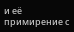и её примирение с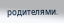родителями.